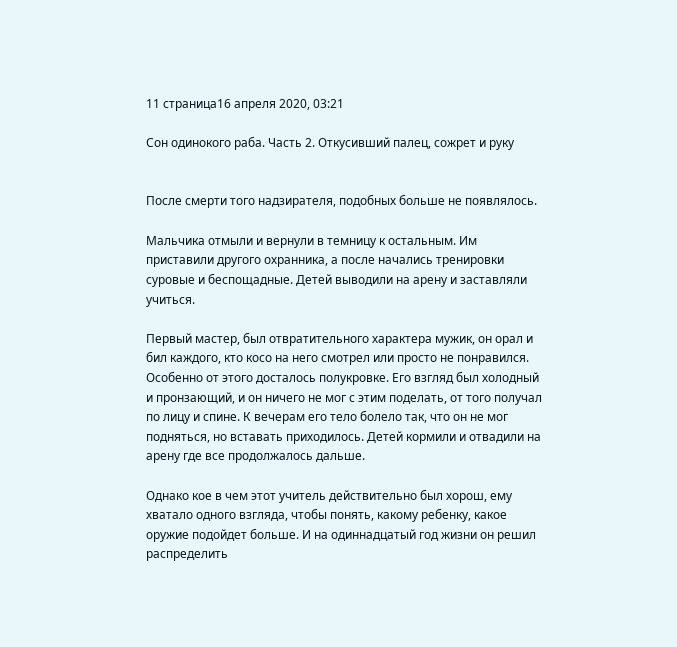11 страница16 апреля 2020, 03:21

Сон одинокого раба. Часть 2. Откусивший палец, сожрет и руку


После смерти того надзирателя, подобных больше не появлялось.

Мальчика отмыли и вернули в темницу к остальным. Им приставили другого охранника, а после начались тренировки суровые и беспощадные. Детей выводили на арену и заставляли учиться.

Первый мастер, был отвратительного характера мужик, он орал и бил каждого, кто косо на него смотрел или просто не понравился. Особенно от этого досталось полукровке. Его взгляд был холодный и пронзающий, и он ничего не мог с этим поделать, от того получал по лицу и спине. К вечерам его тело болело так, что он не мог подняться, но вставать приходилось. Детей кормили и отвадили на арену где все продолжалось дальше.

Однако кое в чем этот учитель действительно был хорош, ему хватало одного взгляда, чтобы понять, какому ребенку, какое оружие подойдет больше. И на одиннадцатый год жизни он решил распределить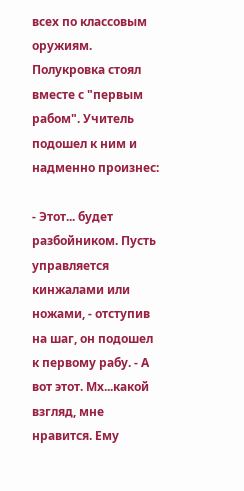всех по классовым оружиям. Полукровка стоял вместе с "первым рабом". Учитель подошел к ним и надменно произнес:

- Этот... будет разбойником. Пусть управляется кинжалами или ножами, - отступив на шаг, он подошел к первому рабу. - А вот этот. Мх...какой взгляд, мне нравится. Ему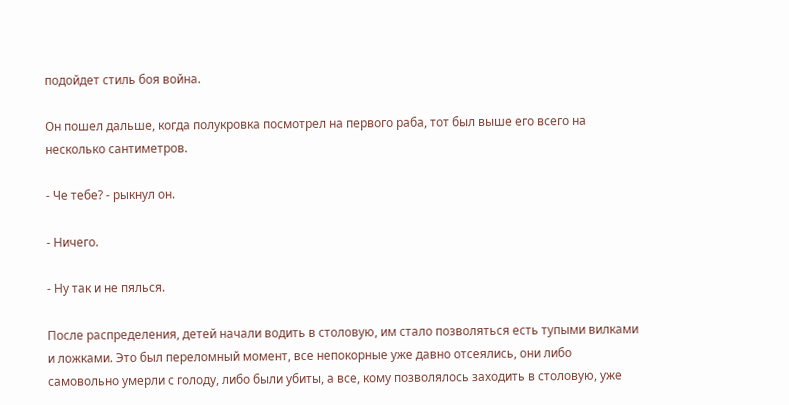подойдет стиль боя война.

Он пошел дальше, когда полукровка посмотрел на первого раба, тот был выше его всего на несколько сантиметров.

- Че тебе? - рыкнул он.

- Ничего.

- Ну так и не пялься.

После распределения, детей начали водить в столовую, им стало позволяться есть тупыми вилками и ложками. Это был переломный момент, все непокорные уже давно отсеялись, они либо самовольно умерли с голоду, либо были убиты, а все, кому позволялось заходить в столовую, уже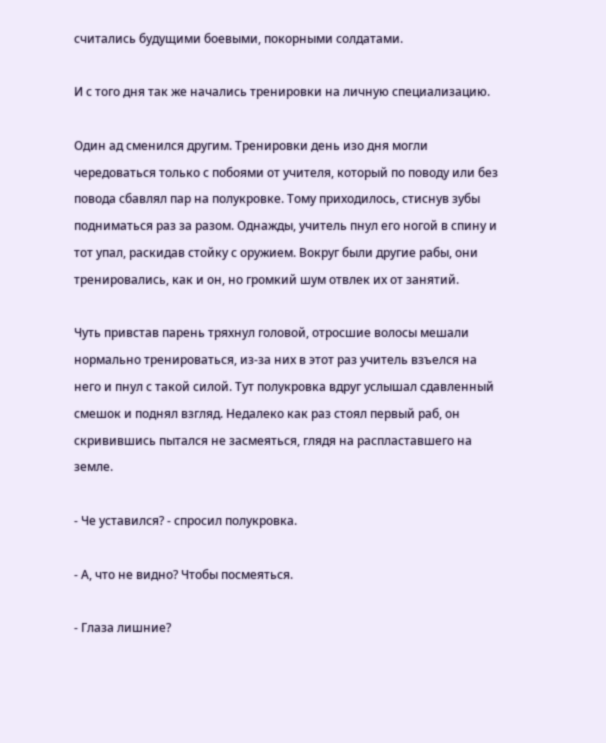считались будущими боевыми, покорными солдатами.

И с того дня так же начались тренировки на личную специализацию.

Один ад сменился другим. Тренировки день изо дня могли чередоваться только с побоями от учителя, который по поводу или без повода сбавлял пар на полукровке. Тому приходилось, стиснув зубы подниматься раз за разом. Однажды, учитель пнул его ногой в спину и тот упал, раскидав стойку с оружием. Вокруг были другие рабы, они тренировались, как и он, но громкий шум отвлек их от занятий.

Чуть привстав парень тряхнул головой, отросшие волосы мешали нормально тренироваться, из-за них в этот раз учитель взъелся на него и пнул с такой силой. Тут полукровка вдруг услышал сдавленный смешок и поднял взгляд. Недалеко как раз стоял первый раб, он скривившись пытался не засмеяться, глядя на распластавшего на земле.

- Че уставился? - спросил полукровка.

- А, что не видно? Чтобы посмеяться.

- Глаза лишние?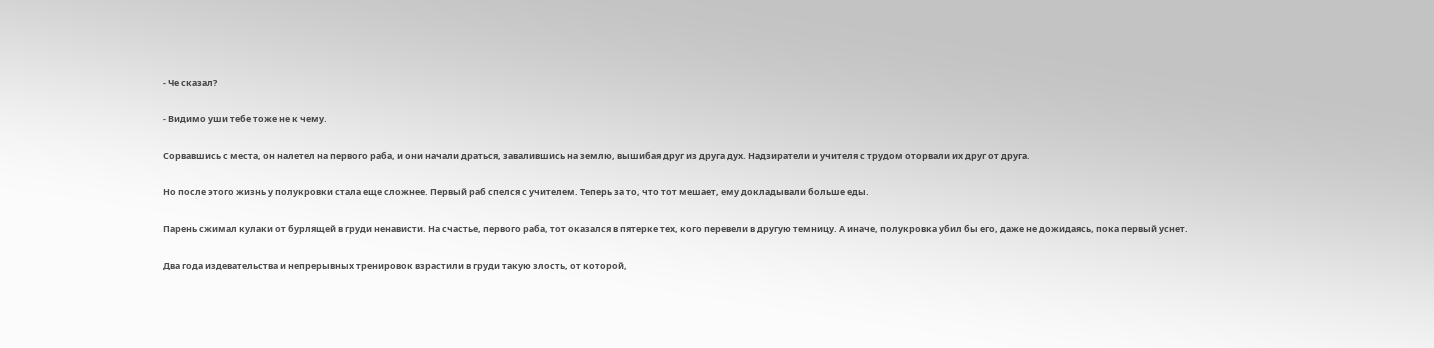- Че сказал?

- Видимо уши тебе тоже не к чему.

Сорвавшись с места, он налетел на первого раба, и они начали драться, завалившись на землю, вышибая друг из друга дух. Надзиратели и учителя с трудом оторвали их друг от друга.

Но после этого жизнь у полукровки стала еще сложнее. Первый раб спелся с учителем. Теперь за то, что тот мешает, ему докладывали больше еды.

Парень сжимал кулаки от бурлящей в груди ненависти. На счастье, первого раба, тот оказался в пятерке тех, кого перевели в другую темницу. А иначе, полукровка убил бы его, даже не дожидаясь, пока первый уснет.

Два года издевательства и непрерывных тренировок взрастили в груди такую злость, от которой,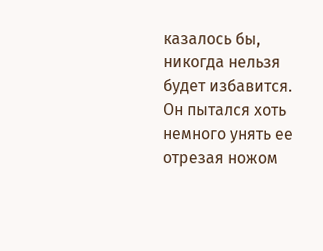казалось бы, никогда нельзя будет избавится. Он пытался хоть немного унять ее отрезая ножом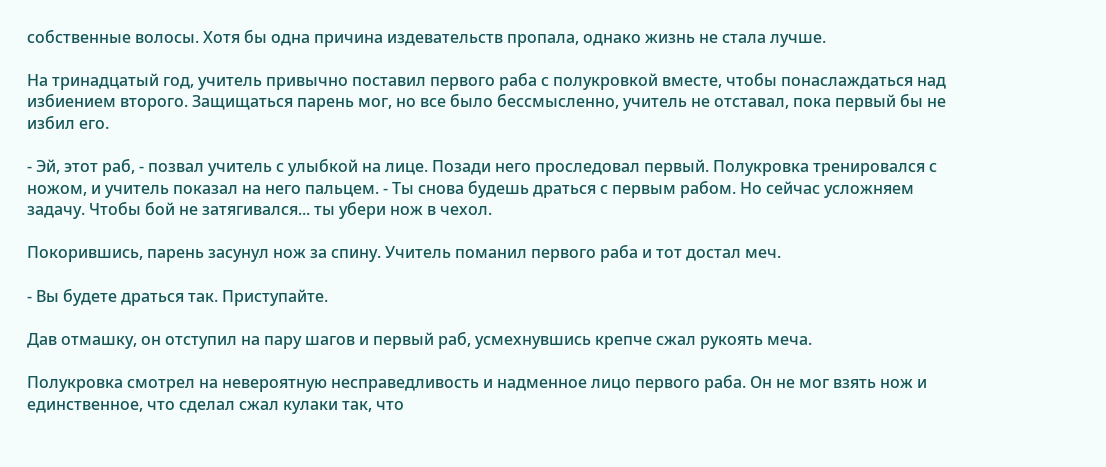собственные волосы. Хотя бы одна причина издевательств пропала, однако жизнь не стала лучше.

На тринадцатый год, учитель привычно поставил первого раба с полукровкой вместе, чтобы понаслаждаться над избиением второго. Защищаться парень мог, но все было бессмысленно, учитель не отставал, пока первый бы не избил его.

- Эй, этот раб, - позвал учитель с улыбкой на лице. Позади него проследовал первый. Полукровка тренировался с ножом, и учитель показал на него пальцем. - Ты снова будешь драться с первым рабом. Но сейчас усложняем задачу. Чтобы бой не затягивался... ты убери нож в чехол.

Покорившись, парень засунул нож за спину. Учитель поманил первого раба и тот достал меч.

- Вы будете драться так. Приступайте.

Дав отмашку, он отступил на пару шагов и первый раб, усмехнувшись крепче сжал рукоять меча.

Полукровка смотрел на невероятную несправедливость и надменное лицо первого раба. Он не мог взять нож и единственное, что сделал сжал кулаки так, что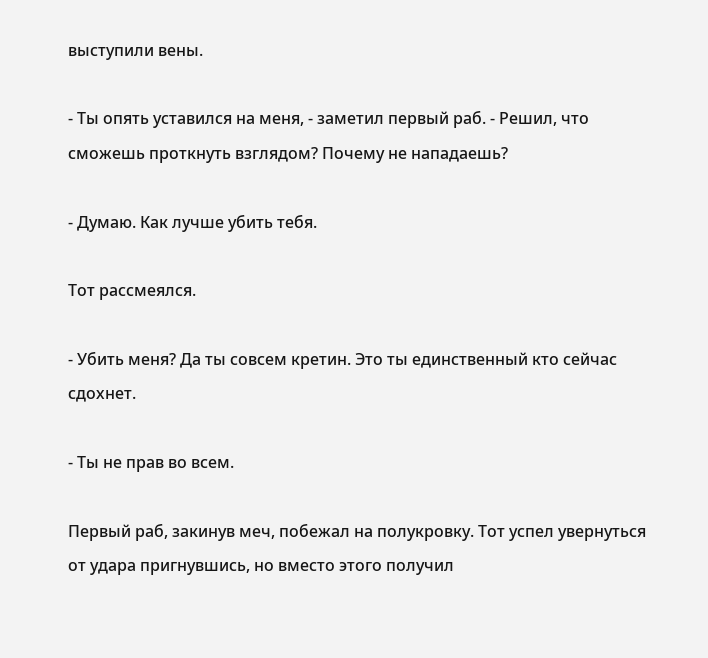выступили вены.

- Ты опять уставился на меня, - заметил первый раб. - Решил, что сможешь проткнуть взглядом? Почему не нападаешь?

- Думаю. Как лучше убить тебя.

Тот рассмеялся.

- Убить меня? Да ты совсем кретин. Это ты единственный кто сейчас сдохнет.

- Ты не прав во всем.

Первый раб, закинув меч, побежал на полукровку. Тот успел увернуться от удара пригнувшись, но вместо этого получил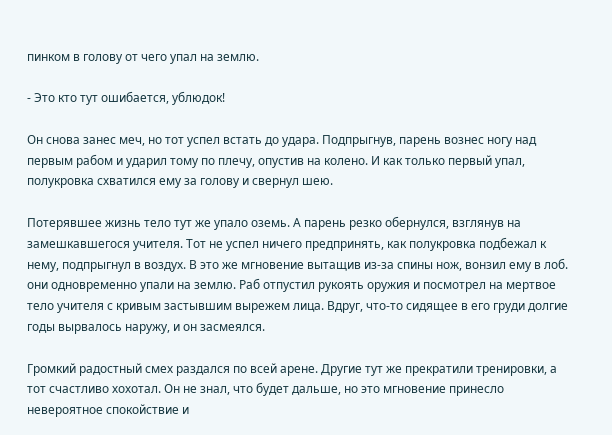пинком в голову от чего упал на землю.

- Это кто тут ошибается, ублюдок!

Он снова занес меч, но тот успел встать до удара. Подпрыгнув, парень вознес ногу над первым рабом и ударил тому по плечу, опустив на колено. И как только первый упал, полукровка схватился ему за голову и свернул шею.

Потерявшее жизнь тело тут же упало оземь. А парень резко обернулся, взглянув на замешкавшегося учителя. Тот не успел ничего предпринять, как полукровка подбежал к нему, подпрыгнул в воздух. В это же мгновение вытащив из-за спины нож, вонзил ему в лоб. они одновременно упали на землю. Раб отпустил рукоять оружия и посмотрел на мертвое тело учителя с кривым застывшим вырежем лица. Вдруг, что-то сидящее в его груди долгие годы вырвалось наружу, и он засмеялся.

Громкий радостный смех раздался по всей арене. Другие тут же прекратили тренировки, а тот счастливо хохотал. Он не знал, что будет дальше, но это мгновение принесло невероятное спокойствие и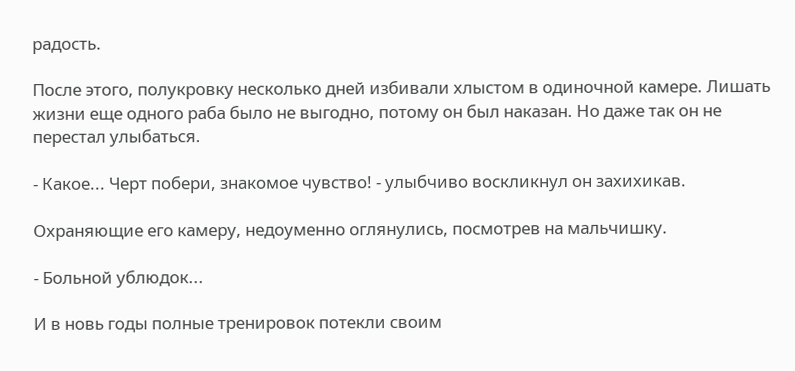радость.

После этого, полукровку несколько дней избивали хлыстом в одиночной камере. Лишать жизни еще одного раба было не выгодно, потому он был наказан. Но даже так он не перестал улыбаться.

- Какое... Черт побери, знакомое чувство! - улыбчиво воскликнул он захихикав.

Охраняющие его камеру, недоуменно оглянулись, посмотрев на мальчишку.

- Больной ублюдок...

И в новь годы полные тренировок потекли своим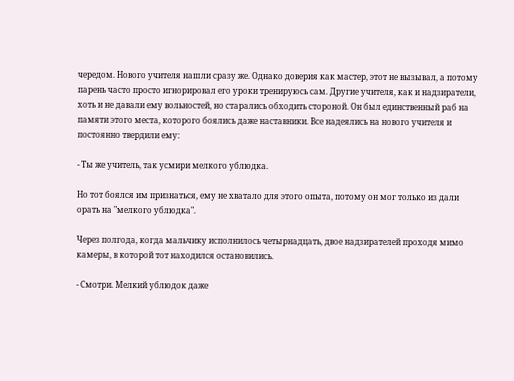чередом. Нового учителя нашли сразу же. Однако доверия как мастер, этот не вызывал, а потому парень часто просто игнорировал его уроки тренируюсь сам. Другие учителя, как и надзиратели, хоть и не давали ему вольностей, но старались обходить стороной. Он был единственный раб на памяти этого места, которого боялись даже наставники. Все надеялись на нового учителя и постоянно твердили ему:

- Ты же учитель, так усмири мелкого ублюдка.

Но тот боялся им признаться, ему не хватало для этого опыта, потому он мог только из дали орать на "мелкого ублюдка".

Через полгода, когда мальчику исполнилось четырнадцать, двое надзирателей проходя мимо камеры, в которой тот находился остановились.

- Смотри. Мелкий ублюдок даже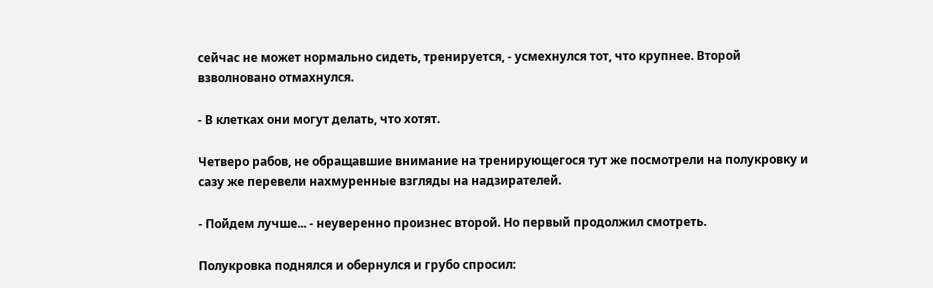сейчас не может нормально сидеть, тренируется, - усмехнулся тот, что крупнее. Второй взволновано отмахнулся.

- В клетках они могут делать, что хотят.

Четверо рабов, не обращавшие внимание на тренирующегося тут же посмотрели на полукровку и сазу же перевели нахмуренные взгляды на надзирателей.

- Пойдем лучше... - неуверенно произнес второй. Но первый продолжил смотреть.

Полукровка поднялся и обернулся и грубо спросил: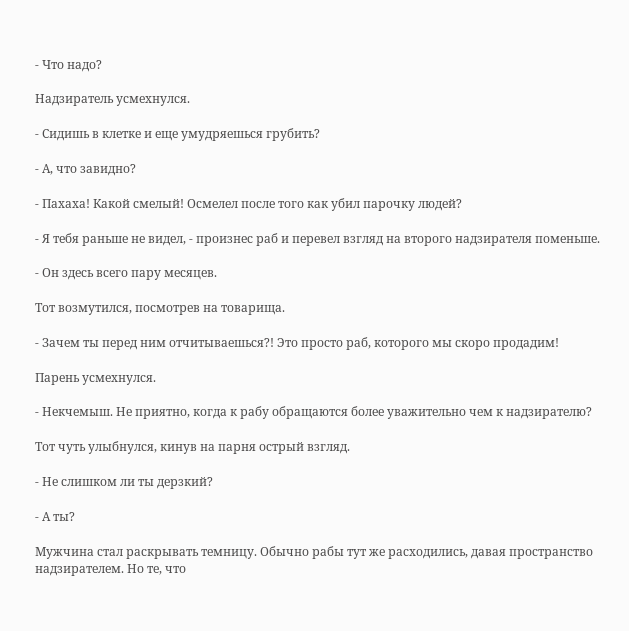- Что надо?

Надзиратель усмехнулся.

- Сидишь в клетке и еще умудряешься грубить?

- А, что завидно?

- Пахаха! Какой смелый! Осмелел после того как убил парочку людей?

- Я тебя раньше не видел, - произнес раб и перевел взгляд на второго надзирателя поменьше.

- Он здесь всего пару месяцев.

Тот возмутился, посмотрев на товарища.

- Зачем ты перед ним отчитываешься?! Это просто раб, которого мы скоро продадим!

Парень усмехнулся.

- Некчемыш. Не приятно, когда к рабу обращаются более уважительно чем к надзирателю?

Тот чуть улыбнулся, кинув на парня острый взгляд.

- Не слишком ли ты дерзкий?

- А ты?

Мужчина стал раскрывать темницу. Обычно рабы тут же расходились, давая пространство надзирателем. Но те, что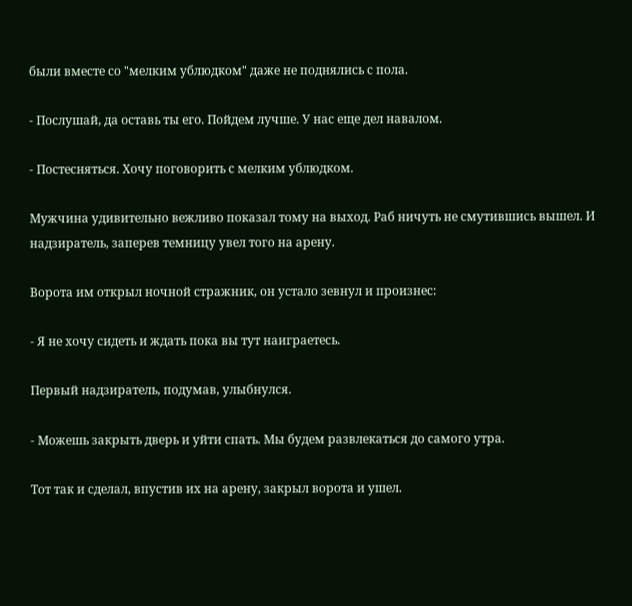были вместе со "мелким ублюдком" даже не поднялись с пола.

- Послушай, да оставь ты его. Пойдем лучше. У нас еще дел навалом.

- Постесняться. Хочу поговорить с мелким ублюдком.

Мужчина удивительно вежливо показал тому на выход. Раб ничуть не смутившись вышел. И надзиратель, заперев темницу увел того на арену.

Ворота им открыл ночной стражник, он устало зевнул и произнес:

- Я не хочу сидеть и ждать пока вы тут наиграетесь.

Первый надзиратель, подумав, улыбнулся.

- Можешь закрыть дверь и уйти спать. Мы будем развлекаться до самого утра.

Тот так и сделал, впустив их на арену, закрыл ворота и ушел.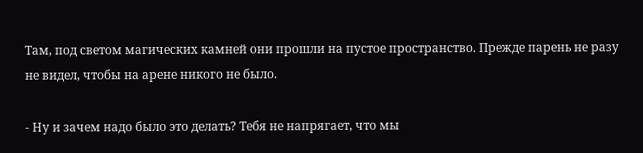Там, под светом магических камней они прошли на пустое пространство. Прежде парень не разу не видел, чтобы на арене никого не было.

- Ну и зачем надо было это делать? Тебя не напрягает, что мы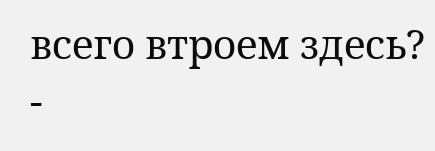всего втроем здесь? -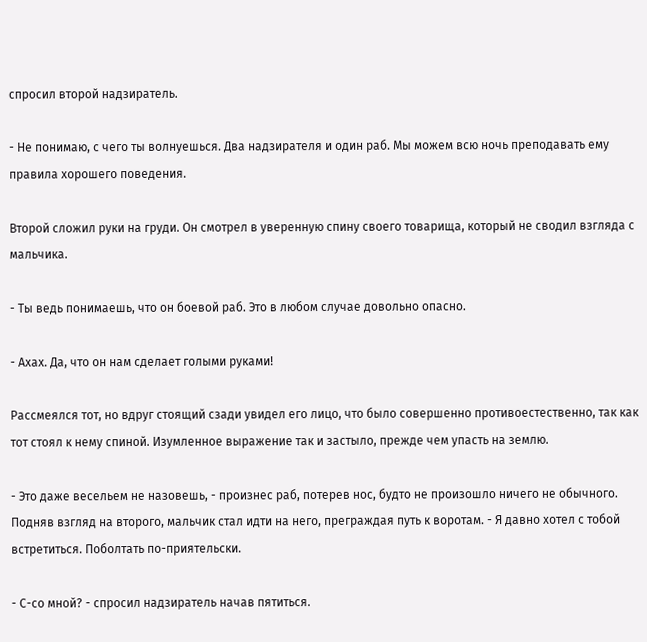спросил второй надзиратель.

- Не понимаю, с чего ты волнуешься. Два надзирателя и один раб. Мы можем всю ночь преподавать ему правила хорошего поведения.

Второй сложил руки на груди. Он смотрел в уверенную спину своего товарища, который не сводил взгляда с мальчика.

- Ты ведь понимаешь, что он боевой раб. Это в любом случае довольно опасно.

- Ахах. Да, что он нам сделает голыми руками!

Рассмеялся тот, но вдруг стоящий сзади увидел его лицо, что было совершенно противоестественно, так как тот стоял к нему спиной. Изумленное выражение так и застыло, прежде чем упасть на землю.

- Это даже весельем не назовешь, - произнес раб, потерев нос, будто не произошло ничего не обычного. Подняв взгляд на второго, мальчик стал идти на него, преграждая путь к воротам. - Я давно хотел с тобой встретиться. Поболтать по-приятельски.

- С-со мной? - спросил надзиратель начав пятиться.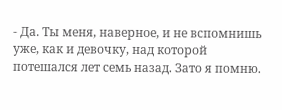- Да. Ты меня, наверное, и не вспомнишь уже, как и девочку, над которой потешался лет семь назад. Зато я помню.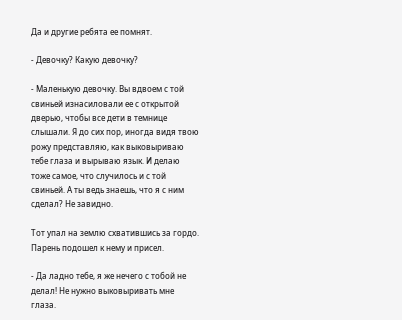Да и другие ребята ее помнят.

- Девочку? Какую девочку?

- Маленькую девочку. Вы вдвоем с той свиньей изнасиловали ее с открытой дверью, чтобы все дети в темнице слышали. Я до сих пор, иногда видя твою рожу представляю, как выковыриваю тебе глаза и вырываю язык. И делаю тоже самое, что случилось и с той свиньей. А ты ведь знаешь, что я с ним сделал? Не завидно.

Тот упал на землю схватившись за гордо. Парень подошел к нему и присел.

- Да ладно тебе, я же нечего с тобой не делал! Не нужно выковыривать мне глаза.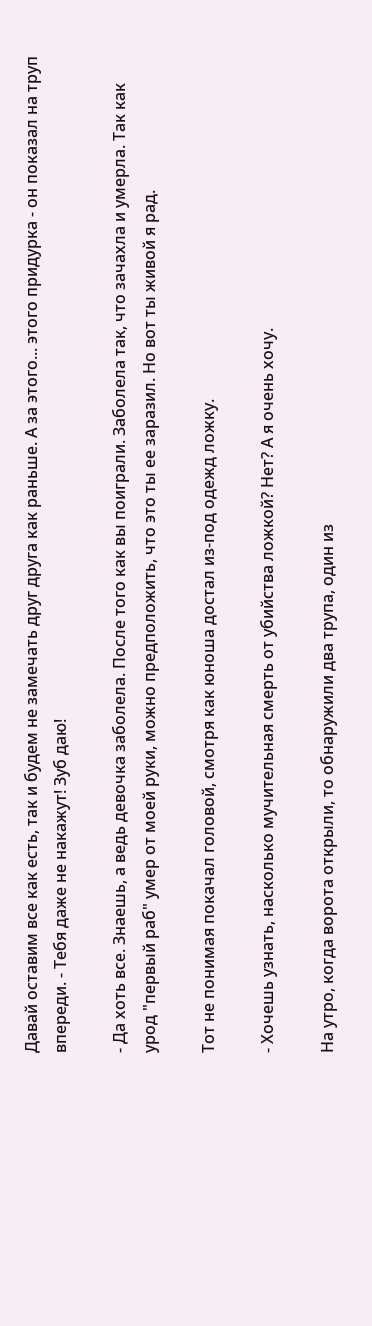Давай оставим все как есть, так и будем не замечать друг друга как раньше. А за этого... этого придурка - он показал на труп впереди. - Тебя даже не накажут! Зуб даю!

- Да хоть все. Знаешь, а ведь девочка заболела. После того как вы поиграли. Заболела так, что зачахла и умерла. Так как урод "первый раб" умер от моей руки, можно предположить, что это ты ее заразил. Но вот ты живой я рад.

Тот не понимая покачал головой, смотря как юноша достал из-под одежд ложку.

- Хочешь узнать, насколько мучительная смерть от убийства ложкой? Нет? А я очень хочу.

На утро, когда ворота открыли, то обнаружили два трупа, один из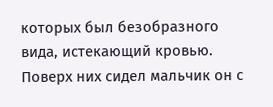которых был безобразного вида, истекающий кровью. Поверх них сидел мальчик он с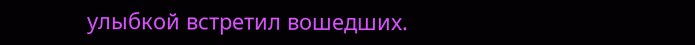улыбкой встретил вошедших.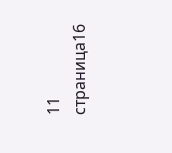11 страница16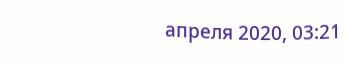апреля 2020, 03:21